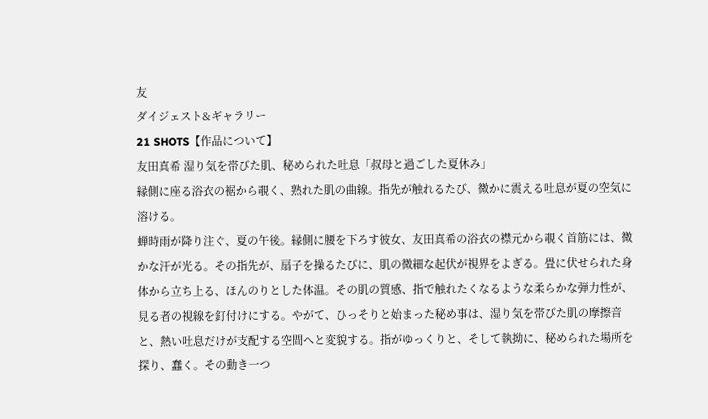友
ダイジェスト&ギャラリー
21 SHOTS【作品について】
友田真希 湿り気を帯びた肌、秘められた吐息「叔母と過ごした夏休み」
縁側に座る浴衣の裾から覗く、熟れた肌の曲線。指先が触れるたび、微かに震える吐息が夏の空気に溶ける。
蝉時雨が降り注ぐ、夏の午後。縁側に腰を下ろす彼女、友田真希の浴衣の襟元から覗く首筋には、微かな汗が光る。その指先が、扇子を操るたびに、肌の微細な起伏が視界をよぎる。畳に伏せられた身体から立ち上る、ほんのりとした体温。その肌の質感、指で触れたくなるような柔らかな弾力性が、見る者の視線を釘付けにする。やがて、ひっそりと始まった秘め事は、湿り気を帯びた肌の摩擦音と、熱い吐息だけが支配する空間へと変貌する。指がゆっくりと、そして執拗に、秘められた場所を探り、蠢く。その動き一つ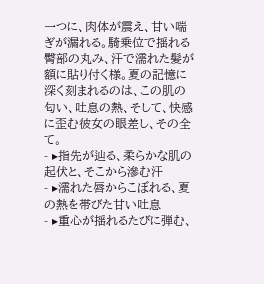一つに、肉体が震え、甘い喘ぎが漏れる。騎乗位で揺れる臀部の丸み、汗で濡れた髪が額に貼り付く様。夏の記憶に深く刻まれるのは、この肌の匂い、吐息の熱、そして、快感に歪む彼女の眼差し、その全て。
- ▸指先が辿る、柔らかな肌の起伏と、そこから滲む汗
- ▸濡れた唇からこぼれる、夏の熱を帯びた甘い吐息
- ▸重心が揺れるたびに弾む、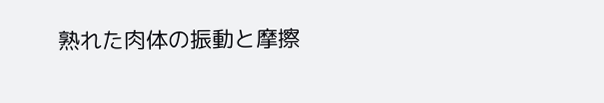熟れた肉体の振動と摩擦